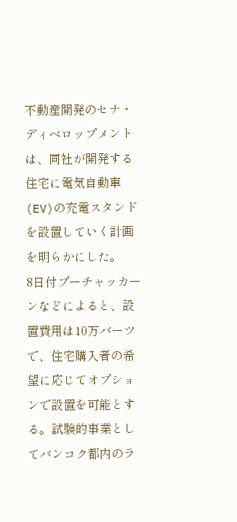不動産開発のセナ・ディベロップメントは、同社が開発する住宅に電気自動車(EV)の充電スタンドを設置していく計画を明らかにした。
8日付プーチャッカーンなどによると、設置費用は10万バーツで、住宅購入者の希望に応じてオプションで設置を可能とする。試験的事業としてバンコク都内のラ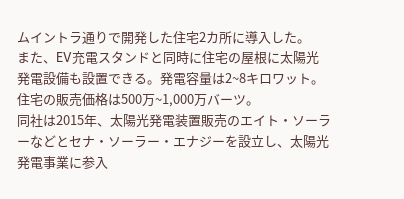ムイントラ通りで開発した住宅2カ所に導入した。
また、EV充電スタンドと同時に住宅の屋根に太陽光発電設備も設置できる。発電容量は2~8キロワット。住宅の販売価格は500万~1,000万バーツ。
同社は2015年、太陽光発電装置販売のエイト・ソーラーなどとセナ・ソーラー・エナジーを設立し、太陽光発電事業に参入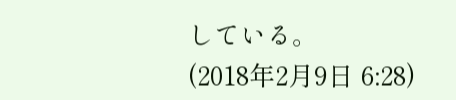している。
(2018年2月9日 6:28)